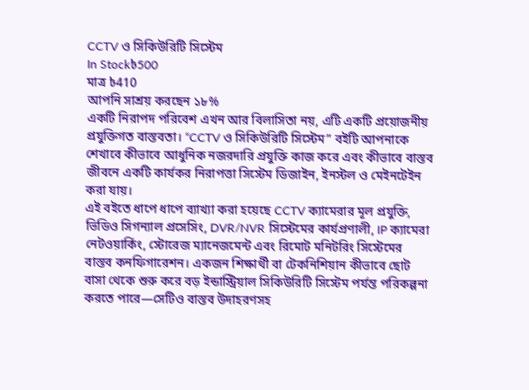CCTV ও সিকিউরিটি সিস্টেম
In Stock৳500
মাত্র ৳410
আপনি সাশ্রয় করছেন ১৮%
একটি নিরাপদ পরিবেশ এখন আর বিলাসিতা নয়, এটি একটি প্রয়োজনীয় প্রযুক্তিগত বাস্তবতা। “CCTV ও সিকিউরিটি সিস্টেম” বইটি আপনাকে শেখাবে কীভাবে আধুনিক নজরদারি প্রযুক্তি কাজ করে এবং কীভাবে বাস্তব জীবনে একটি কার্যকর নিরাপত্তা সিস্টেম ডিজাইন, ইনস্টল ও মেইনটেইন করা যায়।
এই বইতে ধাপে ধাপে ব্যাখ্যা করা হয়েছে CCTV ক্যামেরার মূল প্রযুক্তি, ভিডিও সিগন্যাল প্রসেসিং, DVR/NVR সিস্টেমের কার্যপ্রণালী, IP ক্যামেরা নেটওয়ার্কিং, স্টোরেজ ম্যানেজমেন্ট এবং রিমোট মনিটরিং সিস্টেমের বাস্তব কনফিগারেশন। একজন শিক্ষার্থী বা টেকনিশিয়ান কীভাবে ছোট বাসা থেকে শুরু করে বড় ইন্ডাস্ট্রিয়াল সিকিউরিটি সিস্টেম পর্যন্ত পরিকল্পনা করতে পারে—সেটিও বাস্তব উদাহরণসহ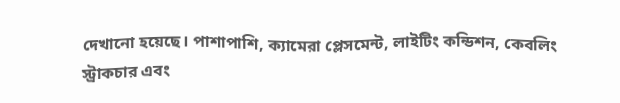দেখানো হয়েছে। পাশাপাশি, ক্যামেরা প্লেসমেন্ট, লাইটিং কন্ডিশন, কেবলিং স্ট্রাকচার এবং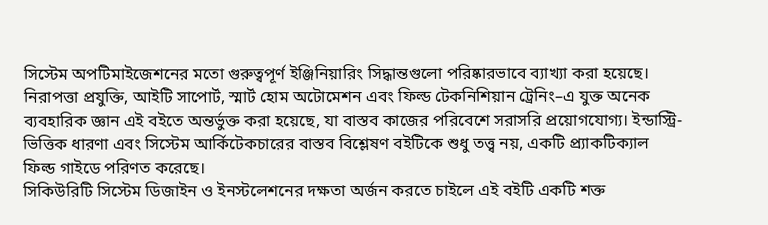সিস্টেম অপটিমাইজেশনের মতো গুরুত্বপূর্ণ ইঞ্জিনিয়ারিং সিদ্ধান্তগুলো পরিষ্কারভাবে ব্যাখ্যা করা হয়েছে।
নিরাপত্তা প্রযুক্তি, আইটি সাপোর্ট, স্মার্ট হোম অটোমেশন এবং ফিল্ড টেকনিশিয়ান ট্রেনিং–এ যুক্ত অনেক ব্যবহারিক জ্ঞান এই বইতে অন্তর্ভুক্ত করা হয়েছে, যা বাস্তব কাজের পরিবেশে সরাসরি প্রয়োগযোগ্য। ইন্ডাস্ট্রি-ভিত্তিক ধারণা এবং সিস্টেম আর্কিটেকচারের বাস্তব বিশ্লেষণ বইটিকে শুধু তত্ত্ব নয়, একটি প্র্যাকটিক্যাল ফিল্ড গাইডে পরিণত করেছে।
সিকিউরিটি সিস্টেম ডিজাইন ও ইনস্টলেশনের দক্ষতা অর্জন করতে চাইলে এই বইটি একটি শক্ত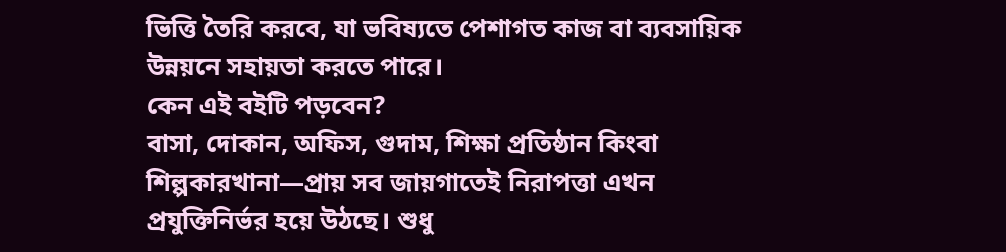ভিত্তি তৈরি করবে, যা ভবিষ্যতে পেশাগত কাজ বা ব্যবসায়িক উন্নয়নে সহায়তা করতে পারে।
কেন এই বইটি পড়বেন?
বাসা, দোকান, অফিস, গুদাম, শিক্ষা প্রতিষ্ঠান কিংবা শিল্পকারখানা—প্রায় সব জায়গাতেই নিরাপত্তা এখন প্রযুক্তিনির্ভর হয়ে উঠছে। শুধু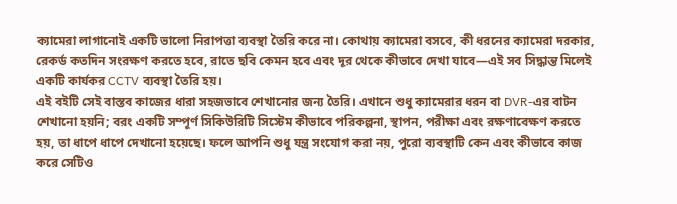ক্যামেরা লাগানোই একটি ভালো নিরাপত্তা ব্যবস্থা তৈরি করে না। কোথায় ক্যামেরা বসবে, কী ধরনের ক্যামেরা দরকার, রেকর্ড কতদিন সংরক্ষণ করতে হবে, রাতে ছবি কেমন হবে এবং দূর থেকে কীভাবে দেখা যাবে—এই সব সিদ্ধান্ত মিলেই একটি কার্যকর CCTV ব্যবস্থা তৈরি হয়।
এই বইটি সেই বাস্তব কাজের ধারা সহজভাবে শেখানোর জন্য তৈরি। এখানে শুধু ক্যামেরার ধরন বা DVR-এর বাটন শেখানো হয়নি; বরং একটি সম্পূর্ণ সিকিউরিটি সিস্টেম কীভাবে পরিকল্পনা, স্থাপন, পরীক্ষা এবং রক্ষণাবেক্ষণ করতে হয়, তা ধাপে ধাপে দেখানো হয়েছে। ফলে আপনি শুধু যন্ত্র সংযোগ করা নয়, পুরো ব্যবস্থাটি কেন এবং কীভাবে কাজ করে সেটিও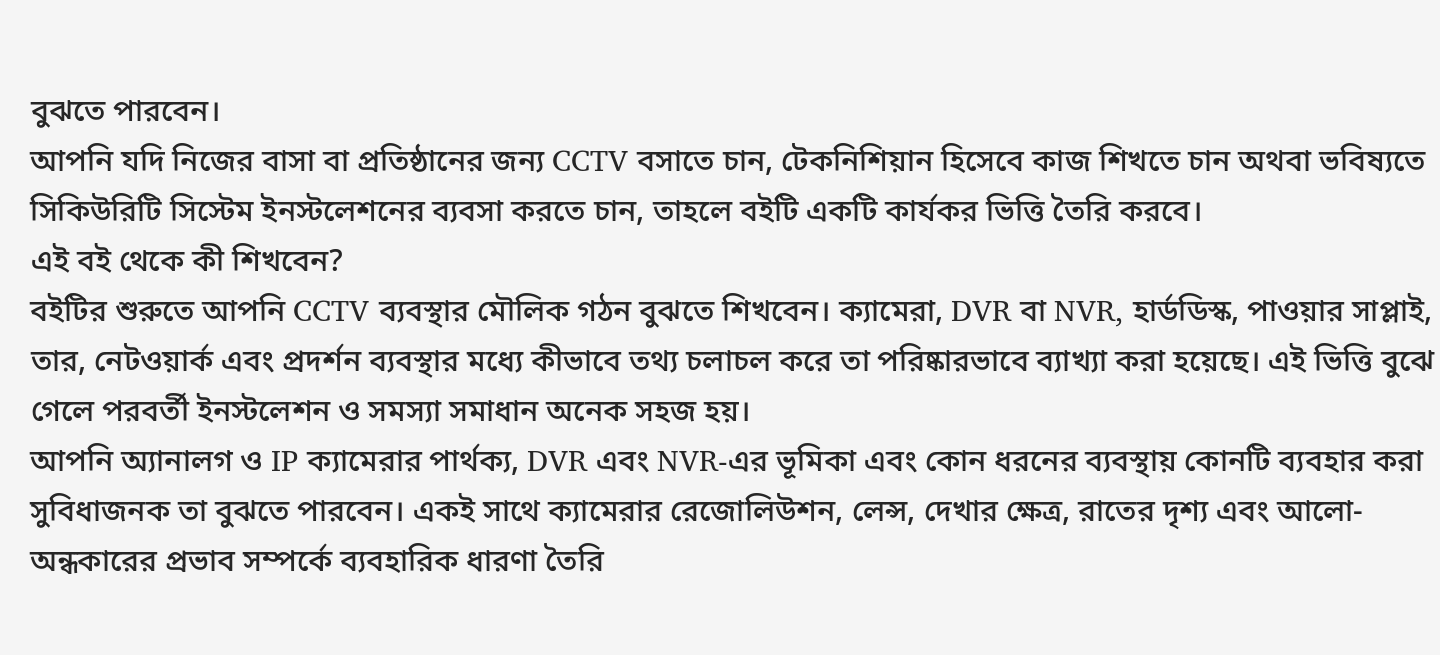বুঝতে পারবেন।
আপনি যদি নিজের বাসা বা প্রতিষ্ঠানের জন্য CCTV বসাতে চান, টেকনিশিয়ান হিসেবে কাজ শিখতে চান অথবা ভবিষ্যতে সিকিউরিটি সিস্টেম ইনস্টলেশনের ব্যবসা করতে চান, তাহলে বইটি একটি কার্যকর ভিত্তি তৈরি করবে।
এই বই থেকে কী শিখবেন?
বইটির শুরুতে আপনি CCTV ব্যবস্থার মৌলিক গঠন বুঝতে শিখবেন। ক্যামেরা, DVR বা NVR, হার্ডডিস্ক, পাওয়ার সাপ্লাই, তার, নেটওয়ার্ক এবং প্রদর্শন ব্যবস্থার মধ্যে কীভাবে তথ্য চলাচল করে তা পরিষ্কারভাবে ব্যাখ্যা করা হয়েছে। এই ভিত্তি বুঝে গেলে পরবর্তী ইনস্টলেশন ও সমস্যা সমাধান অনেক সহজ হয়।
আপনি অ্যানালগ ও IP ক্যামেরার পার্থক্য, DVR এবং NVR-এর ভূমিকা এবং কোন ধরনের ব্যবস্থায় কোনটি ব্যবহার করা সুবিধাজনক তা বুঝতে পারবেন। একই সাথে ক্যামেরার রেজোলিউশন, লেন্স, দেখার ক্ষেত্র, রাতের দৃশ্য এবং আলো-অন্ধকারের প্রভাব সম্পর্কে ব্যবহারিক ধারণা তৈরি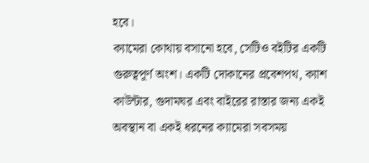হবে।
ক্যামেরা কোথায় বসানো হবে, সেটিও বইটির একটি গুরুত্বপূর্ণ অংশ। একটি দোকানের প্রবেশপথ, ক্যাশ কাউন্টার, গুদামঘর এবং বাইরের রাস্তার জন্য একই অবস্থান বা একই ধরনের ক্যামেরা সবসময়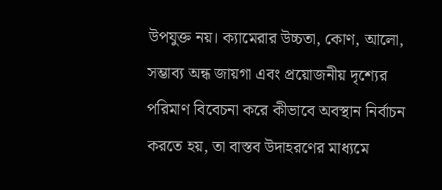উপযুক্ত নয়। ক্যামেরার উচ্চতা, কোণ, আলো, সম্ভাব্য অন্ধ জায়গা এবং প্রয়োজনীয় দৃশ্যের পরিমাণ বিবেচনা করে কীভাবে অবস্থান নির্বাচন করতে হয়, তা বাস্তব উদাহরণের মাধ্যমে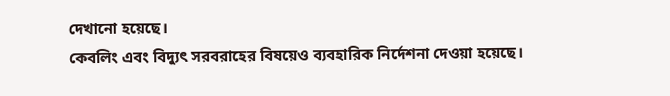দেখানো হয়েছে।
কেবলিং এবং বিদ্যুৎ সরবরাহের বিষয়েও ব্যবহারিক নির্দেশনা দেওয়া হয়েছে।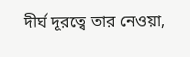দীর্ঘ দূরত্বে তার নেওয়া,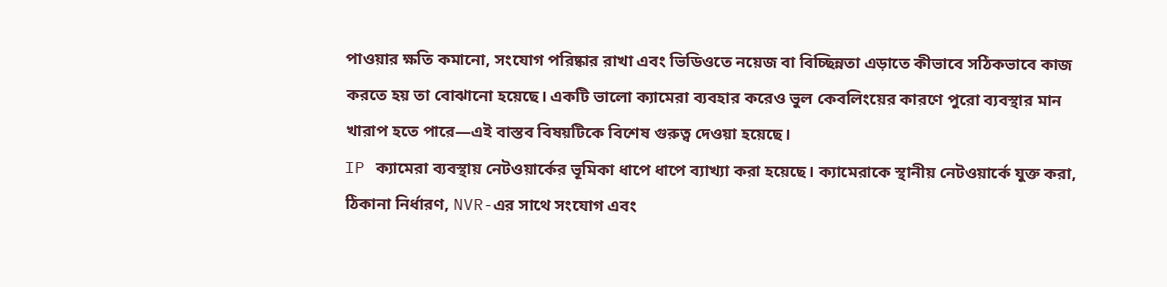পাওয়ার ক্ষতি কমানো, সংযোগ পরিষ্কার রাখা এবং ভিডিওতে নয়েজ বা বিচ্ছিন্নতা এড়াতে কীভাবে সঠিকভাবে কাজ করতে হয় তা বোঝানো হয়েছে। একটি ভালো ক্যামেরা ব্যবহার করেও ভুল কেবলিংয়ের কারণে পুরো ব্যবস্থার মান খারাপ হতে পারে—এই বাস্তব বিষয়টিকে বিশেষ গুরুত্ব দেওয়া হয়েছে।
IP ক্যামেরা ব্যবস্থায় নেটওয়ার্কের ভূমিকা ধাপে ধাপে ব্যাখ্যা করা হয়েছে। ক্যামেরাকে স্থানীয় নেটওয়ার্কে যুক্ত করা, ঠিকানা নির্ধারণ, NVR-এর সাথে সংযোগ এবং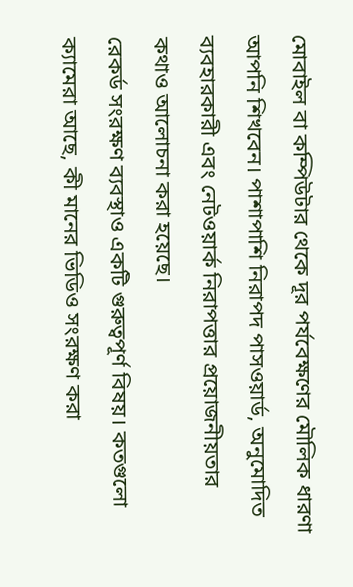মোবাইল বা কম্পিউটার থেকে দূর পর্যবেক্ষণের মৌলিক ধারণা আপনি শিখবেন। পাশাপাশি নিরাপদ পাসওয়ার্ড, অনুমোদিত ব্যবহারকারী এবং নেটওয়ার্ক নিরাপত্তার প্রয়োজনীয়তার কথাও আলোচনা করা হয়েছে।
রেকর্ড সংরক্ষণ ব্যবস্থাও একটি গুরুত্বপূর্ণ বিষয়। কতগুলো ক্যামেরা আছে, কী মানের ভিডিও সংরক্ষণ করা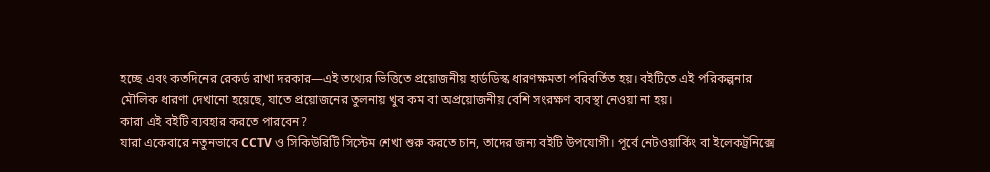হচ্ছে এবং কতদিনের রেকর্ড রাখা দরকার—এই তথ্যের ভিত্তিতে প্রয়োজনীয় হার্ডডিস্ক ধারণক্ষমতা পরিবর্তিত হয়। বইটিতে এই পরিকল্পনার মৌলিক ধারণা দেখানো হয়েছে, যাতে প্রয়োজনের তুলনায় খুব কম বা অপ্রয়োজনীয় বেশি সংরক্ষণ ব্যবস্থা নেওয়া না হয়।
কারা এই বইটি ব্যবহার করতে পারবেন?
যারা একেবারে নতুনভাবে CCTV ও সিকিউরিটি সিস্টেম শেখা শুরু করতে চান, তাদের জন্য বইটি উপযোগী। পূর্বে নেটওয়ার্কিং বা ইলেকট্রনিক্সে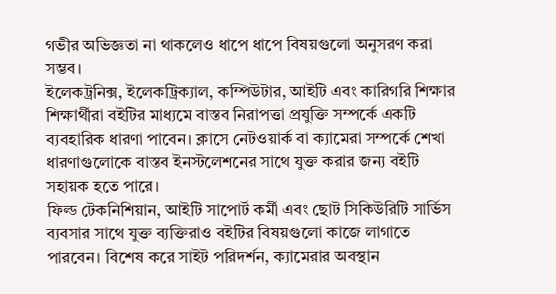গভীর অভিজ্ঞতা না থাকলেও ধাপে ধাপে বিষয়গুলো অনুসরণ করা সম্ভব।
ইলেকট্রনিক্স, ইলেকট্রিক্যাল, কম্পিউটার, আইটি এবং কারিগরি শিক্ষার শিক্ষার্থীরা বইটির মাধ্যমে বাস্তব নিরাপত্তা প্রযুক্তি সম্পর্কে একটি ব্যবহারিক ধারণা পাবেন। ক্লাসে নেটওয়ার্ক বা ক্যামেরা সম্পর্কে শেখা ধারণাগুলোকে বাস্তব ইনস্টলেশনের সাথে যুক্ত করার জন্য বইটি সহায়ক হতে পারে।
ফিল্ড টেকনিশিয়ান, আইটি সাপোর্ট কর্মী এবং ছোট সিকিউরিটি সার্ভিস ব্যবসার সাথে যুক্ত ব্যক্তিরাও বইটির বিষয়গুলো কাজে লাগাতে পারবেন। বিশেষ করে সাইট পরিদর্শন, ক্যামেরার অবস্থান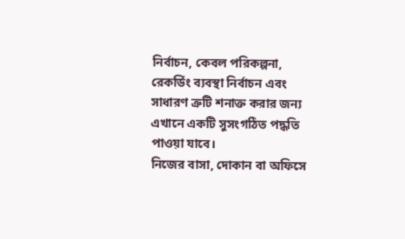নির্বাচন, কেবল পরিকল্পনা, রেকর্ডিং ব্যবস্থা নির্বাচন এবং সাধারণ ত্রুটি শনাক্ত করার জন্য এখানে একটি সুসংগঠিত পদ্ধতি পাওয়া যাবে।
নিজের বাসা, দোকান বা অফিসে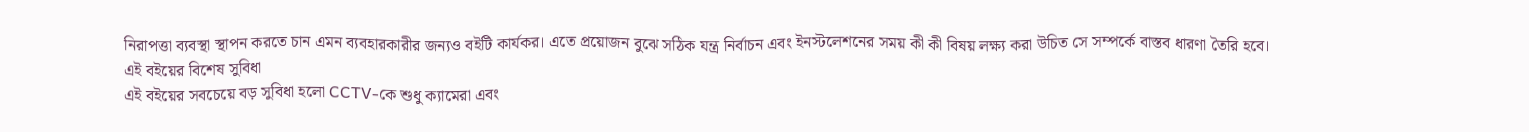নিরাপত্তা ব্যবস্থা স্থাপন করতে চান এমন ব্যবহারকারীর জন্যও বইটি কার্যকর। এতে প্রয়োজন বুঝে সঠিক যন্ত্র নির্বাচন এবং ইনস্টলেশনের সময় কী কী বিষয় লক্ষ্য করা উচিত সে সম্পর্কে বাস্তব ধারণা তৈরি হবে।
এই বইয়ের বিশেষ সুবিধা
এই বইয়ের সবচেয়ে বড় সুবিধা হলো CCTV-কে শুধু ক্যামেরা এবং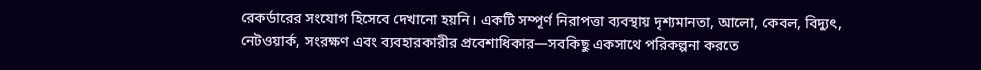রেকর্ডারের সংযোগ হিসেবে দেখানো হয়নি। একটি সম্পূর্ণ নিরাপত্তা ব্যবস্থায় দৃশ্যমানতা, আলো, কেবল, বিদ্যুৎ, নেটওয়ার্ক, সংরক্ষণ এবং ব্যবহারকারীর প্রবেশাধিকার—সবকিছু একসাথে পরিকল্পনা করতে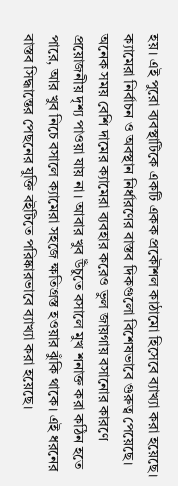হয়। এই পুরো ব্যবস্থাটিকে একটি একক প্রকৌশল কাঠামো হিসেবে ব্যাখ্যা করা হয়েছে।
ক্যামেরা নির্বাচন ও অবস্থান নির্ধারণের বাস্তব দিকগুলো বিশেষভাবে গুরুত্ব পেয়েছে। অনেক সময় বেশি দামের ক্যামেরা ব্যবহার করেও ভুল জায়গায় বসানোর কারণে প্রয়োজনীয় দৃশ্য পাওয়া যায় না। আবার খুব উঁচুতে বসালে মুখ শনাক্ত করা কঠিন হতে পারে, আর খুব নিচে বসালে ক্যামেরা সহজে ক্ষতিগ্রস্ত হওয়ার ঝুঁকি থাকে। এই ধরনের বাস্তব সিদ্ধান্তের পেছনের যুক্তি বইটিতে পরিষ্কারভাবে ব্যাখ্যা করা হয়েছে।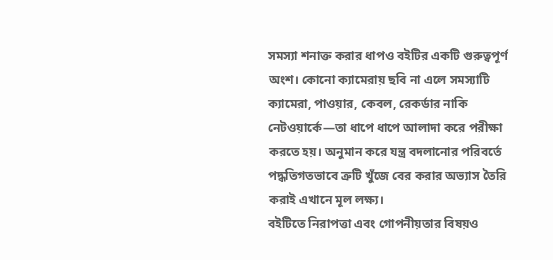সমস্যা শনাক্ত করার ধাপও বইটির একটি গুরুত্বপূর্ণ অংশ। কোনো ক্যামেরায় ছবি না এলে সমস্যাটি ক্যামেরা, পাওয়ার, কেবল, রেকর্ডার নাকি নেটওয়ার্কে—তা ধাপে ধাপে আলাদা করে পরীক্ষা করতে হয়। অনুমান করে যন্ত্র বদলানোর পরিবর্তে পদ্ধতিগতভাবে ত্রুটি খুঁজে বের করার অভ্যাস তৈরি করাই এখানে মূল লক্ষ্য।
বইটিতে নিরাপত্তা এবং গোপনীয়তার বিষয়ও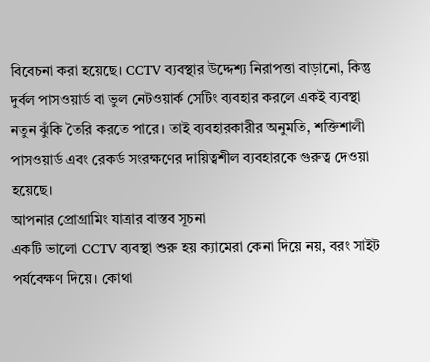বিবেচনা করা হয়েছে। CCTV ব্যবস্থার উদ্দেশ্য নিরাপত্তা বাড়ানো, কিন্তু দুর্বল পাসওয়ার্ড বা ভুল নেটওয়ার্ক সেটিং ব্যবহার করলে একই ব্যবস্থা নতুন ঝুঁকি তৈরি করতে পারে। তাই ব্যবহারকারীর অনুমতি, শক্তিশালী পাসওয়ার্ড এবং রেকর্ড সংরক্ষণের দায়িত্বশীল ব্যবহারকে গুরুত্ব দেওয়া হয়েছে।
আপনার প্রোগ্রামিং যাত্রার বাস্তব সূচনা
একটি ভালো CCTV ব্যবস্থা শুরু হয় ক্যামেরা কেনা দিয়ে নয়, বরং সাইট পর্যবেক্ষণ দিয়ে। কোথা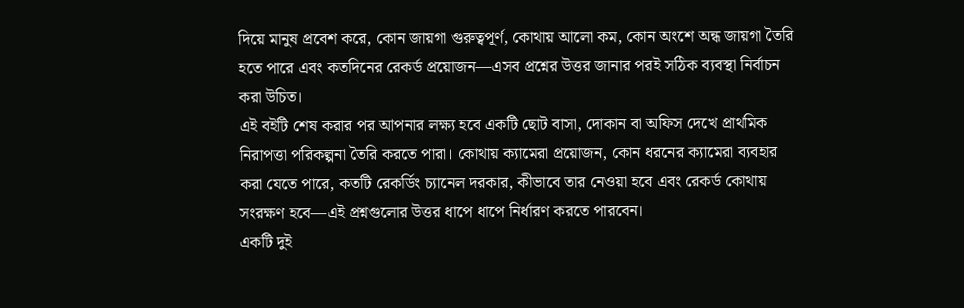দিয়ে মানুষ প্রবেশ করে, কোন জায়গা গুরুত্বপূর্ণ, কোথায় আলো কম, কোন অংশে অন্ধ জায়গা তৈরি হতে পারে এবং কতদিনের রেকর্ড প্রয়োজন—এসব প্রশ্নের উত্তর জানার পরই সঠিক ব্যবস্থা নির্বাচন করা উচিত।
এই বইটি শেষ করার পর আপনার লক্ষ্য হবে একটি ছোট বাসা, দোকান বা অফিস দেখে প্রাথমিক নিরাপত্তা পরিকল্পনা তৈরি করতে পারা। কোথায় ক্যামেরা প্রয়োজন, কোন ধরনের ক্যামেরা ব্যবহার করা যেতে পারে, কতটি রেকর্ডিং চ্যানেল দরকার, কীভাবে তার নেওয়া হবে এবং রেকর্ড কোথায় সংরক্ষণ হবে—এই প্রশ্নগুলোর উত্তর ধাপে ধাপে নির্ধারণ করতে পারবেন।
একটি দুই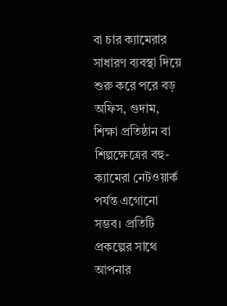বা চার ক্যামেরার সাধারণ ব্যবস্থা দিয়ে শুরু করে পরে বড় অফিস, গুদাম, শিক্ষা প্রতিষ্ঠান বা শিল্পক্ষেত্রের বহু-ক্যামেরা নেটওয়ার্ক পর্যন্ত এগোনো সম্ভব। প্রতিটি প্রকল্পের সাথে আপনার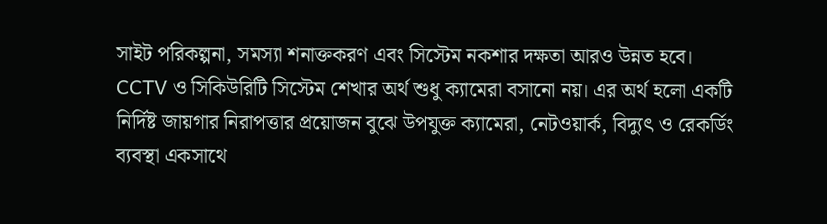সাইট পরিকল্পনা, সমস্যা শনাক্তকরণ এবং সিস্টেম নকশার দক্ষতা আরও উন্নত হবে।
CCTV ও সিকিউরিটি সিস্টেম শেখার অর্থ শুধু ক্যামেরা বসানো নয়। এর অর্থ হলো একটি নির্দিষ্ট জায়গার নিরাপত্তার প্রয়োজন বুঝে উপযুক্ত ক্যামেরা, নেটওয়ার্ক, বিদ্যুৎ ও রেকর্ডিং ব্যবস্থা একসাথে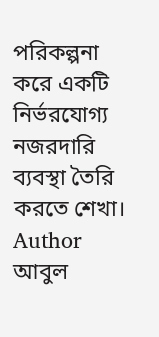পরিকল্পনা করে একটি নির্ভরযোগ্য নজরদারি ব্যবস্থা তৈরি করতে শেখা।
Author
আবুল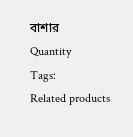বাশার
Quantity
Tags:
Related products